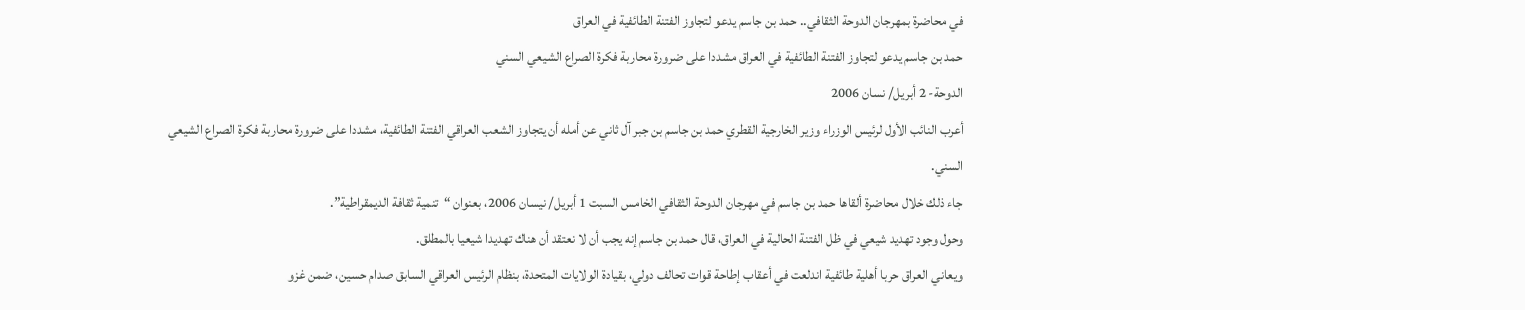في محاضرة بمهرجان الدوحة الثقافي.. حمد بن جاسم يدعو لتجاوز الفتنة الطائفية في العراق
حمد بن جاسم يدعو لتجاوز الفتنة الطائفية في العراق مشددا على ضرورة محاربة فكرة الصراع الشيعي السني
الدوحة- 2 أبريل/ نسان 2006
أعرب النائب الأول لرئيس الوزراء وزير الخارجية القطري حمد بن جاسم بن جبر آل ثاني عن أمله أن يتجاوز الشعب العراقي الفتنة الطائفية، مشددا على ضرورة محاربة فكرة الصراع الشيعي السني.
جاء ذلك خلال محاضرة ألقاها حمد بن جاسم في مهرجان الدوحة الثقافي الخامس السبت 1 أبريل/ نيسان 2006، بعنوان “تنمية ثقافة الديمقراطية”.
وحول وجود تهديد شيعي في ظل الفتنة الحالية في العراق، قال حمد بن جاسم إنه يجب أن لا نعتقد أن هناك تهديدا شيعيا بالمطلق.
ويعاني العراق حربا أهلية طائفية اندلعت في أعقاب إطاحة قوات تحالف دولي، بقيادة الولايات المتحدة، بنظام الرئيس العراقي السابق صدام حسين، ضمن غزو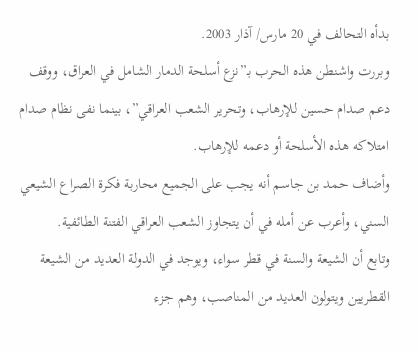بدأه التحالف في 20 مارس/ آذار 2003.
وبررت واشنطن هذه الحرب بـ”نزع أسلحة الدمار الشامل في العراق، ووقف دعم صدام حسين للإرهاب، وتحرير الشعب العراقي”، بينما نفى نظام صدام امتلاكه هذه الأسلحة أو دعمه للإرهاب.
وأضاف حمد بن جاسم أنه يجب على الجميع محاربة فكرة الصراع الشيعي السني، وأعرب عن أمله في أن يتجاوز الشعب العراقي الفتنة الطائفية.
وتابع أن الشيعة والسنة في قطر سواء، ويوجد في الدولة العديد من الشيعة القطريين ويتولون العديد من المناصب، وهم جزء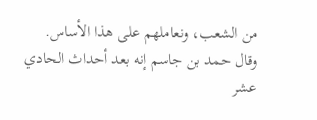من الشعب، ونعاملهم على هذا الأساس.
وقال حمد بن جاسم إنه بعد أحداث الحادي عشر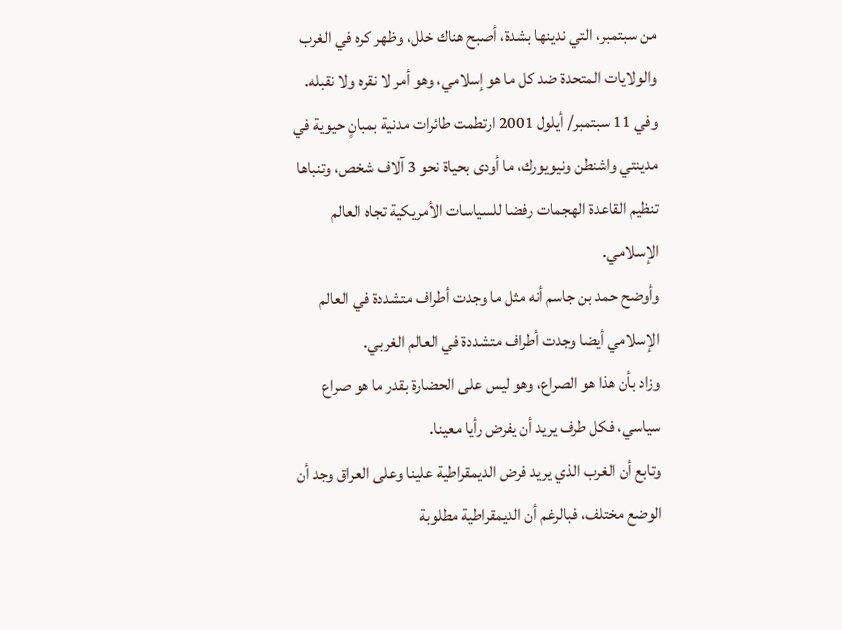من سبتمبر، التي ندينها بشدة، أصبح هناك خلل، وظهر كره في الغرب والولايات المتحدة ضد كل ما هو إسلامي، وهو أمر لا نقره ولا نقبله.
وفي 11 سبتمبر/ أيلول 2001 ارتطمت طائرات مدنية بمبانٍ حيوية في مدينتي واشنطن ونيويورك، ما أودى بحياة نحو 3 آلاف شخص، وتنباها تنظيم القاعدة الهجمات رفضا للسياسات الأمريكية تجاه العالم الإسلامي.
وأوضح حمد بن جاسم أنه مثل ما وجدت أطراف متشددة في العالم الإسلامي أيضا وجدت أطراف متشددة في العالم الغربي.
وزاد بأن هذا هو الصراع، وهو ليس على الحضارة بقدر ما هو صراع سياسي، فكل طرف يريد أن يفرض رأيا معينا.
وتابع أن الغرب الذي يريد فرض الديمقراطية علينا وعلى العراق وجد أن الوضع مختلف، فبالرغم أن الديمقراطية مطلوبة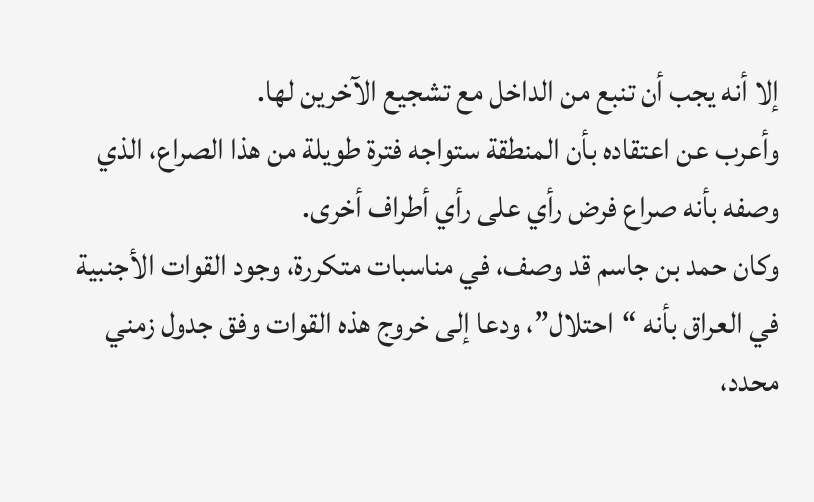إلا أنه يجب أن تنبع من الداخل مع تشجيع الآخرين لها.
وأعرب عن اعتقاده بأن المنطقة ستواجه فترة طويلة من هذا الصراع، الذي وصفه بأنه صراع فرض رأي على رأي أطراف أخرى.
وكان حمد بن جاسم قد وصف، في مناسبات متكررة، وجود القوات الأجنبية في العراق بأنه “احتلال”، ودعا إلى خروج هذه القوات وفق جدول زمني محدد،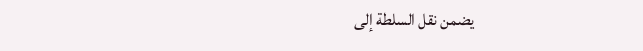يضمن نقل السلطة إلى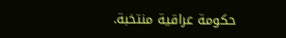حكومة عراقية منتخبة.